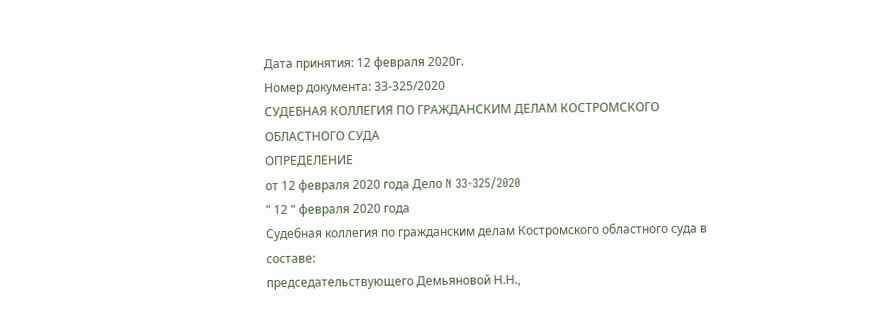Дата принятия: 12 февраля 2020г.
Номер документа: 33-325/2020
СУДЕБНАЯ КОЛЛЕГИЯ ПО ГРАЖДАНСКИМ ДЕЛАМ КОСТРОМСКОГО ОБЛАСТНОГО СУДА
ОПРЕДЕЛЕНИЕ
от 12 февраля 2020 года Дело N 33-325/2020
" 12 " февраля 2020 года
Судебная коллегия по гражданским делам Костромского областного суда в составе:
председательствующего Демьяновой Н.Н.,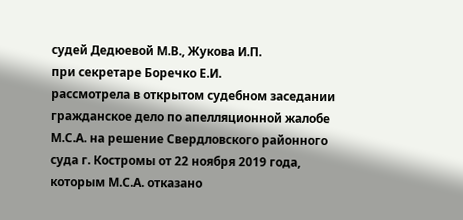судей Дедюевой М.В., Жукова И.П.
при секретаре Боречко Е.И.
рассмотрела в открытом судебном заседании гражданское дело по апелляционной жалобе М.С.А. на решение Свердловского районного суда г. Костромы от 22 ноября 2019 года, которым М.С.А. отказано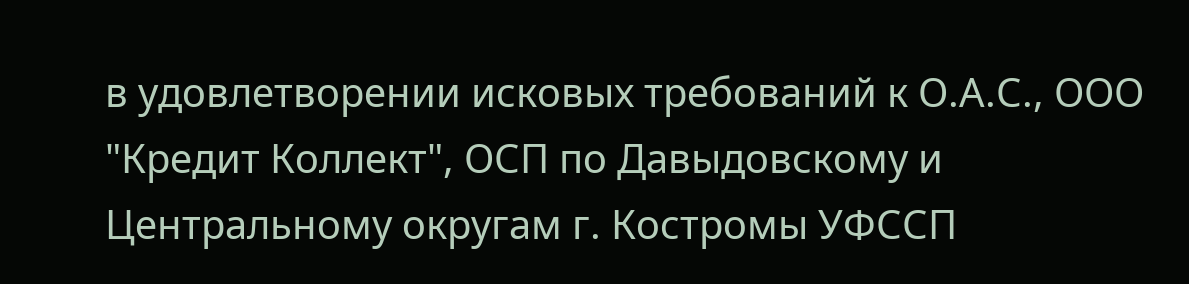в удовлетворении исковых требований к О.А.С., ООО "Кредит Коллект", ОСП по Давыдовскому и Центральному округам г. Костромы УФССП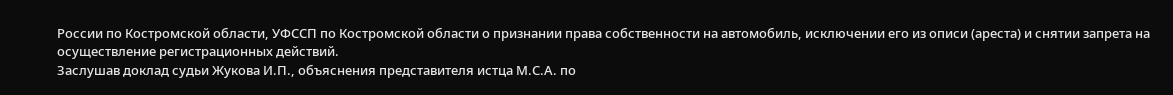России по Костромской области, УФССП по Костромской области о признании права собственности на автомобиль, исключении его из описи (ареста) и снятии запрета на осуществление регистрационных действий.
Заслушав доклад судьи Жукова И.П., объяснения представителя истца М.С.А. по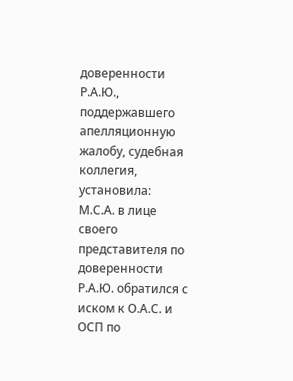доверенности Р.А.Ю., поддержавшего апелляционную жалобу, судебная коллегия,
установила:
М.С.А. в лице своего представителя по доверенности Р.А.Ю. обратился с иском к О.А.С. и ОСП по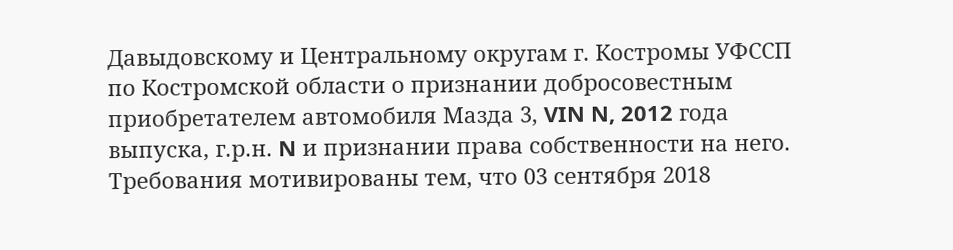Давыдовскому и Центральному округам г. Костромы УФССП по Костромской области о признании добросовестным приобретателем автомобиля Мазда 3, VIN N, 2012 года выпуска, г.р.н. N и признании права собственности на него.
Требования мотивированы тем, что 03 сентября 2018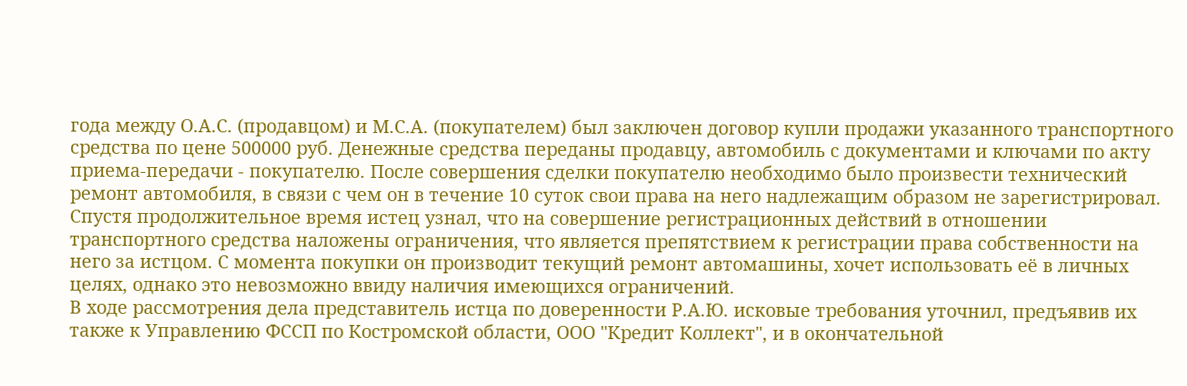года между О.А.С. (продавцом) и М.С.А. (покупателем) был заключен договор купли продажи указанного транспортного средства по цене 500000 руб. Денежные средства переданы продавцу, автомобиль с документами и ключами по акту приема-передачи - покупателю. После совершения сделки покупателю необходимо было произвести технический ремонт автомобиля, в связи с чем он в течение 10 суток свои права на него надлежащим образом не зарегистрировал. Спустя продолжительное время истец узнал, что на совершение регистрационных действий в отношении транспортного средства наложены ограничения, что является препятствием к регистрации права собственности на него за истцом. С момента покупки он производит текущий ремонт автомашины, хочет использовать её в личных целях, однако это невозможно ввиду наличия имеющихся ограничений.
В ходе рассмотрения дела представитель истца по доверенности Р.А.Ю. исковые требования уточнил, предъявив их также к Управлению ФССП по Костромской области, ООО "Кредит Коллект", и в окончательной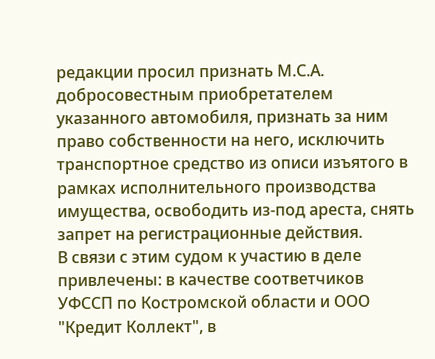редакции просил признать М.С.А. добросовестным приобретателем указанного автомобиля, признать за ним право собственности на него, исключить транспортное средство из описи изъятого в рамках исполнительного производства имущества, освободить из-под ареста, снять запрет на регистрационные действия.
В связи с этим судом к участию в деле привлечены: в качестве соответчиков УФССП по Костромской области и ООО "Кредит Коллект", в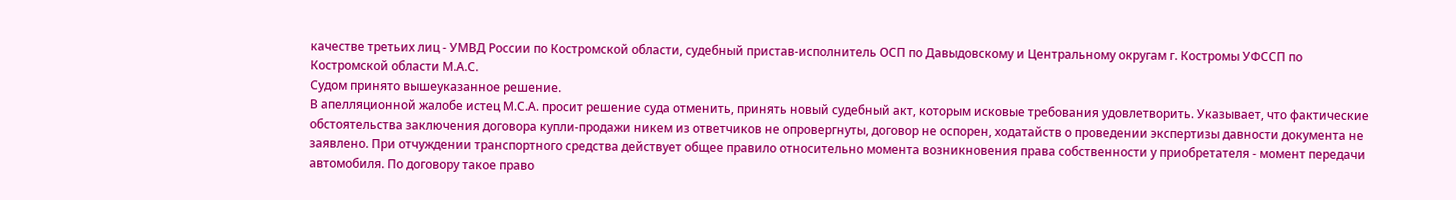качестве третьих лиц - УМВД России по Костромской области, судебный пристав-исполнитель ОСП по Давыдовскому и Центральному округам г. Костромы УФССП по Костромской области М.А.С.
Судом принято вышеуказанное решение.
В апелляционной жалобе истец М.С.А. просит решение суда отменить, принять новый судебный акт, которым исковые требования удовлетворить. Указывает, что фактические обстоятельства заключения договора купли-продажи никем из ответчиков не опровергнуты, договор не оспорен, ходатайств о проведении экспертизы давности документа не заявлено. При отчуждении транспортного средства действует общее правило относительно момента возникновения права собственности у приобретателя - момент передачи автомобиля. По договору такое право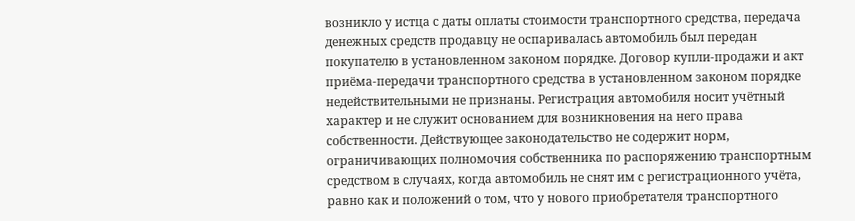возникло у истца с даты оплаты стоимости транспортного средства, передача денежных средств продавцу не оспаривалась автомобиль был передан покупателю в установленном законом порядке. Договор купли-продажи и акт приёма-передачи транспортного средства в установленном законом порядке недействительными не признаны. Регистрация автомобиля носит учётный характер и не служит основанием для возникновения на него права собственности. Действующее законодательство не содержит норм, ограничивающих полномочия собственника по распоряжению транспортным средством в случаях, когда автомобиль не снят им с регистрационного учёта, равно как и положений о том, что у нового приобретателя транспортного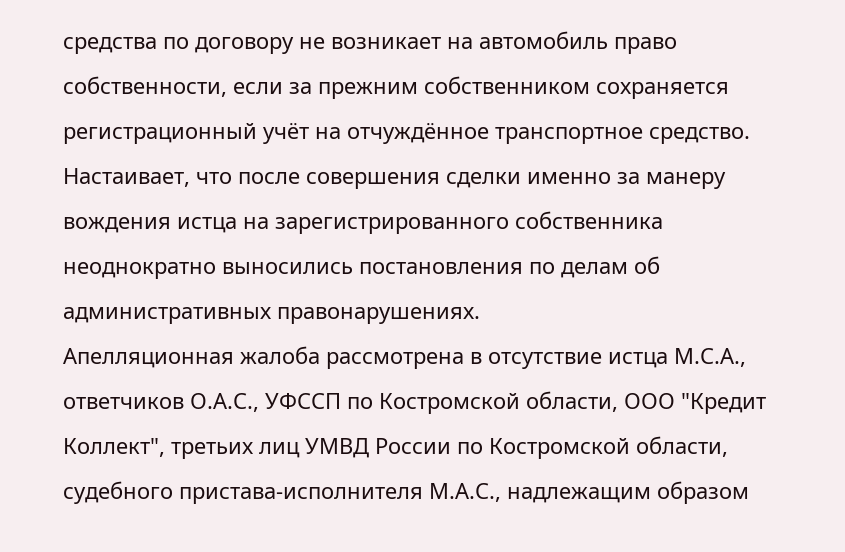средства по договору не возникает на автомобиль право собственности, если за прежним собственником сохраняется регистрационный учёт на отчуждённое транспортное средство. Настаивает, что после совершения сделки именно за манеру вождения истца на зарегистрированного собственника неоднократно выносились постановления по делам об административных правонарушениях.
Апелляционная жалоба рассмотрена в отсутствие истца М.С.А., ответчиков О.А.С., УФССП по Костромской области, ООО "Кредит Коллект", третьих лиц УМВД России по Костромской области, судебного пристава-исполнителя М.А.С., надлежащим образом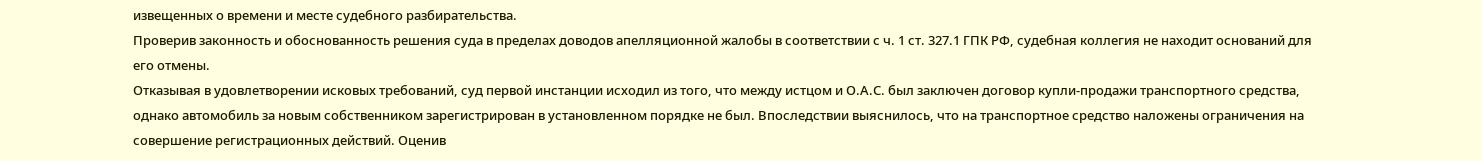извещенных о времени и месте судебного разбирательства.
Проверив законность и обоснованность решения суда в пределах доводов апелляционной жалобы в соответствии с ч. 1 ст. 327.1 ГПК РФ, судебная коллегия не находит оснований для его отмены.
Отказывая в удовлетворении исковых требований, суд первой инстанции исходил из того, что между истцом и О.А.С. был заключен договор купли-продажи транспортного средства, однако автомобиль за новым собственником зарегистрирован в установленном порядке не был. Впоследствии выяснилось, что на транспортное средство наложены ограничения на совершение регистрационных действий. Оценив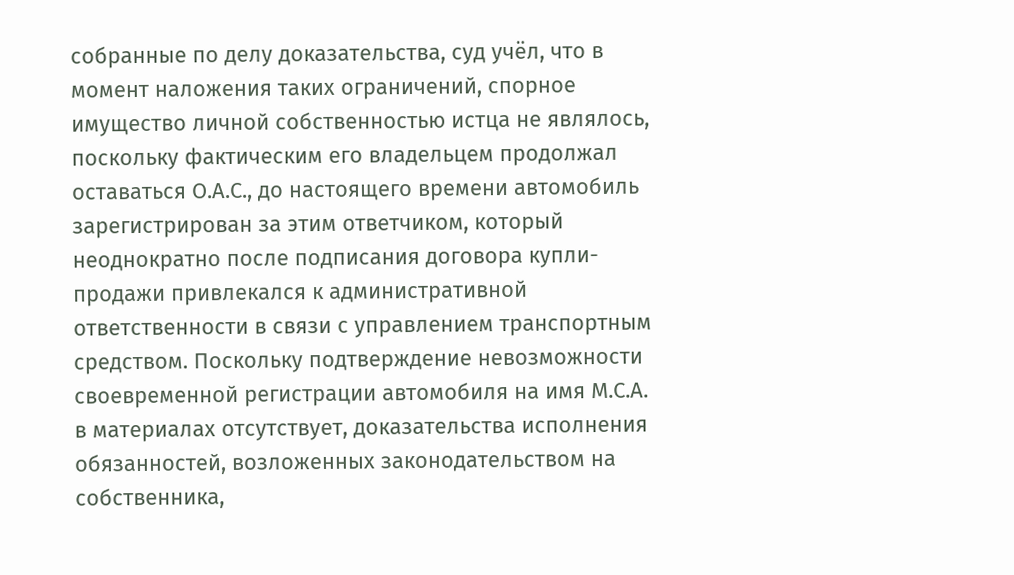собранные по делу доказательства, суд учёл, что в момент наложения таких ограничений, спорное имущество личной собственностью истца не являлось, поскольку фактическим его владельцем продолжал оставаться О.А.С., до настоящего времени автомобиль зарегистрирован за этим ответчиком, который неоднократно после подписания договора купли-продажи привлекался к административной ответственности в связи с управлением транспортным средством. Поскольку подтверждение невозможности своевременной регистрации автомобиля на имя М.С.А. в материалах отсутствует, доказательства исполнения обязанностей, возложенных законодательством на собственника,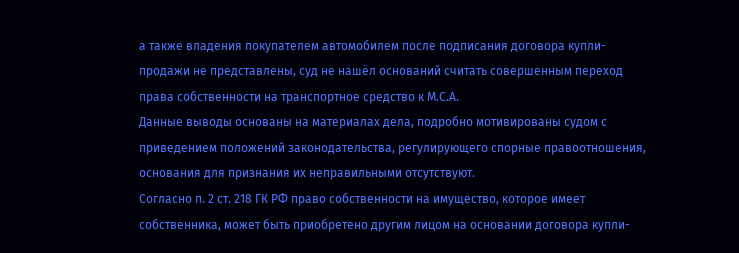а также владения покупателем автомобилем после подписания договора купли-продажи не представлены, суд не нашёл оснований считать совершенным переход права собственности на транспортное средство к М.С.А.
Данные выводы основаны на материалах дела, подробно мотивированы судом с приведением положений законодательства, регулирующего спорные правоотношения, основания для признания их неправильными отсутствуют.
Согласно п. 2 ст. 218 ГК РФ право собственности на имущество, которое имеет собственника, может быть приобретено другим лицом на основании договора купли-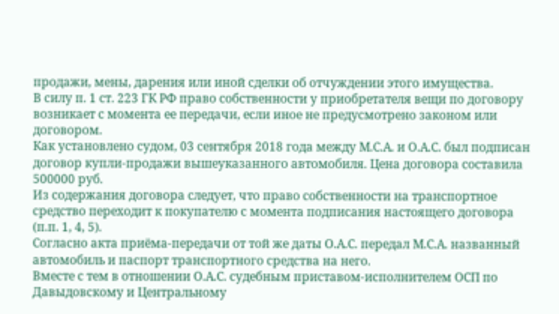продажи, мены, дарения или иной сделки об отчуждении этого имущества.
В силу п. 1 ст. 223 ГК РФ право собственности у приобретателя вещи по договору возникает с момента ее передачи, если иное не предусмотрено законом или договором.
Как установлено судом, 03 сентября 2018 года между М.С.А. и О.А.С. был подписан договор купли-продажи вышеуказанного автомобиля. Цена договора составила 500000 руб.
Из содержания договора следует, что право собственности на транспортное средство переходит к покупателю с момента подписания настоящего договора (п.п. 1, 4, 5).
Согласно акта приёма-передачи от той же даты О.А.С. передал М.С.А. названный автомобиль и паспорт транспортного средства на него.
Вместе с тем в отношении О.А.С. судебным приставом-исполнителем ОСП по Давыдовскому и Центральному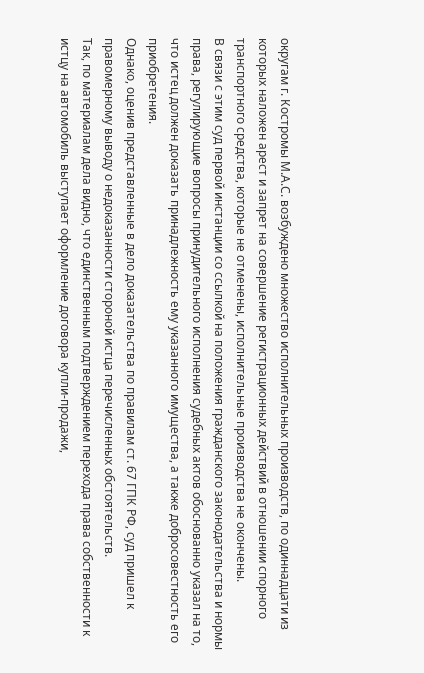округам г. Костромы М.А.С. возбуждено множество исполнительных производств, по одиннадцати из которых наложен арест и запрет на совершение регистрационных действий в отношении спорного транспортного средства, которые не отменены, исполнительные производства не окончены.
В связи с этим суд первой инстанции со ссылкой на положения гражданского законодательства и нормы права, регулирующие вопросы принудительного исполнения судебных актов обоснованно указал на то, что истец должен доказать принадлежность ему указанного имущества, а также добросовестность его приобретения.
Однако, оценив представленные в дело доказательства по правилам ст. 67 ГПК РФ, суд пришел к правомерному выводу о недоказанности стороной истца перечисленных обстоятельств.
Так, по материалам дела видно, что единственным подтверждением перехода права собственности к истцу на автомобиль выступает оформление договора купли-продажи,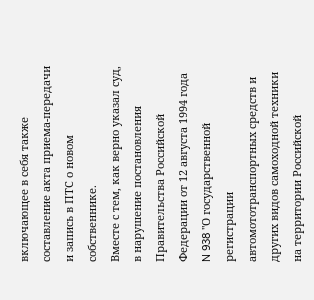включающее в себя также составление акта приема-передачи и запись в ПТС о новом собственнике.
Вместе с тем, как верно указал суд, в нарушение постановления Правительства Российской Федерации от 12 августа 1994 года N 938 "О государственной регистрации автомототранспортных средств и других видов самоходной техники на территории Российской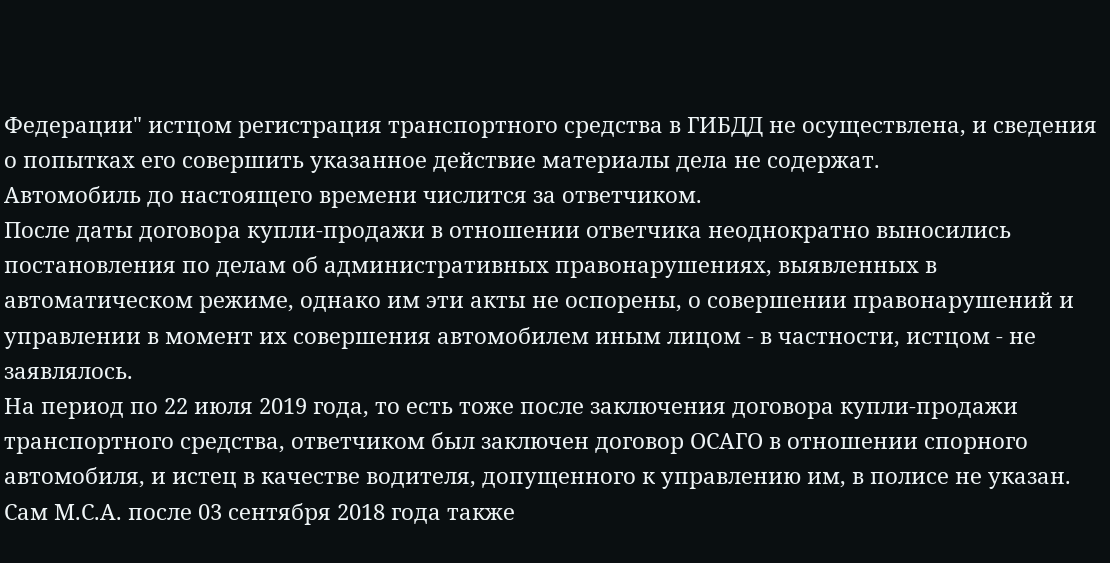Федерации" истцом регистрация транспортного средства в ГИБДД не осуществлена, и сведения о попытках его совершить указанное действие материалы дела не содержат.
Автомобиль до настоящего времени числится за ответчиком.
После даты договора купли-продажи в отношении ответчика неоднократно выносились постановления по делам об административных правонарушениях, выявленных в автоматическом режиме, однако им эти акты не оспорены, о совершении правонарушений и управлении в момент их совершения автомобилем иным лицом - в частности, истцом - не заявлялось.
На период по 22 июля 2019 года, то есть тоже после заключения договора купли-продажи транспортного средства, ответчиком был заключен договор ОСАГО в отношении спорного автомобиля, и истец в качестве водителя, допущенного к управлению им, в полисе не указан.
Сам М.С.А. после 03 сентября 2018 года также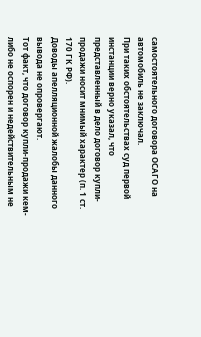самостоятельного договора ОСАГО на автомобиль не заключал.
При таких обстоятельствах суд первой инстанции верно указал, что представленный в дело договор купли-продажи носит мнимый характер (п. 1 ст. 170 ГК РФ).
Доводы апелляционной жалобы данного вывода не опровергают.
Тот факт, что договор купли-продажи кем-либо не оспорен и недействительным не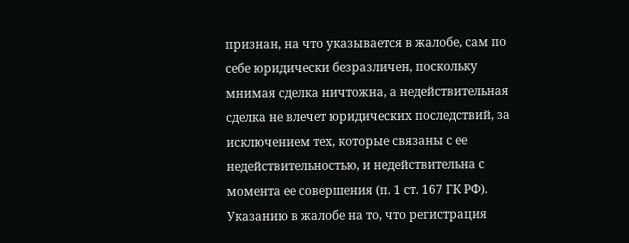признан, на что указывается в жалобе, сам по себе юридически безразличен, поскольку мнимая сделка ничтожна, а недействительная сделка не влечет юридических последствий, за исключением тех, которые связаны с ее недействительностью, и недействительна с момента ее совершения (п. 1 ст. 167 ГК РФ).
Указанию в жалобе на то, что регистрация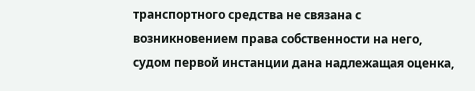транспортного средства не связана с возникновением права собственности на него, судом первой инстанции дана надлежащая оценка,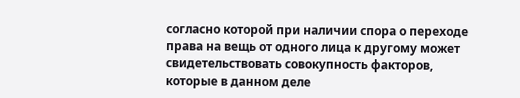согласно которой при наличии спора о переходе права на вещь от одного лица к другому может свидетельствовать совокупность факторов, которые в данном деле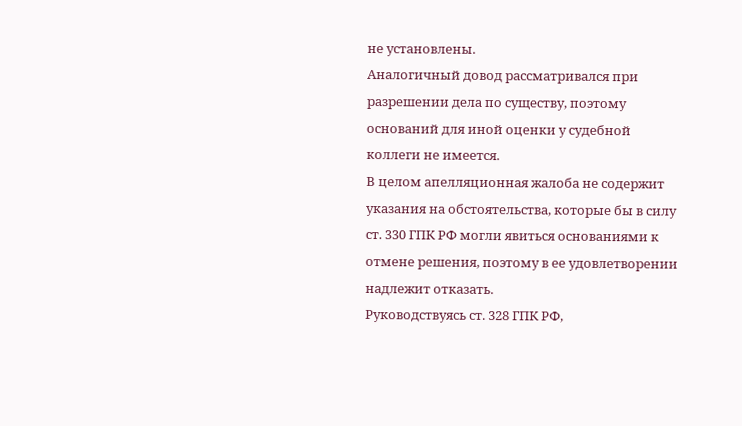не установлены.
Аналогичный довод рассматривался при разрешении дела по существу, поэтому оснований для иной оценки у судебной коллеги не имеется.
В целом апелляционная жалоба не содержит указания на обстоятельства, которые бы в силу ст. 330 ГПК РФ могли явиться основаниями к отмене решения, поэтому в ее удовлетворении надлежит отказать.
Руководствуясь ст. 328 ГПК РФ,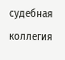судебная коллегия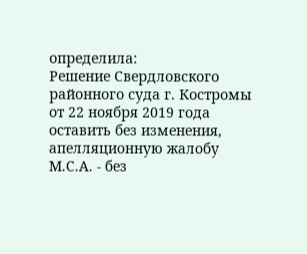определила:
Решение Свердловского районного суда г. Костромы от 22 ноября 2019 года оставить без изменения, апелляционную жалобу М.С.А. - без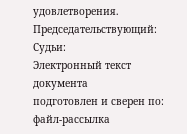удовлетворения.
Председательствующий:
Судьи:
Электронный текст документа
подготовлен и сверен по:
файл-рассылка